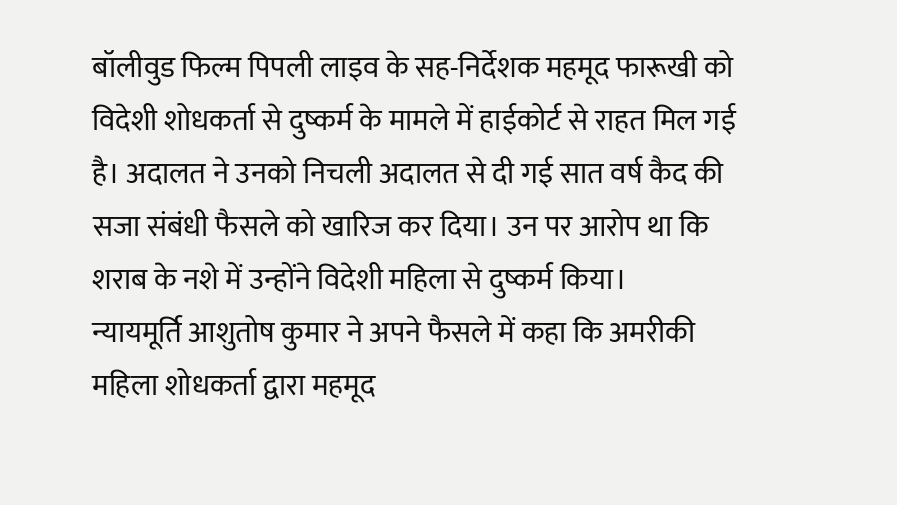बॉलीवुड फिल्म पिपली लाइव के सह-निर्देशक महमूद फारूखी को विदेशी शोधकर्ता से दुष्कर्म के मामले में हाईकोर्ट से राहत मिल गई है। अदालत ने उनको निचली अदालत से दी गई सात वर्ष कैद की सजा संबंधी फैसले को खारिज कर दिया। उन पर आरोप था कि शराब के नशे में उन्होंने विदेशी महिला से दुष्कर्म किया।
न्यायमूर्ति आशुतोष कुमार ने अपने फैसले में कहा कि अमरीकी महिला शोधकर्ता द्वारा महमूद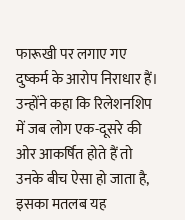फारूखी पर लगाए गए दुष्कर्म के आरोप निराधार हैं। उन्होंने कहा कि रिलेशनशिप में जब लोग एक-दूसरे की ओर आकर्षित होते हैं तो उनके बीच ऐसा हो जाता है, इसका मतलब यह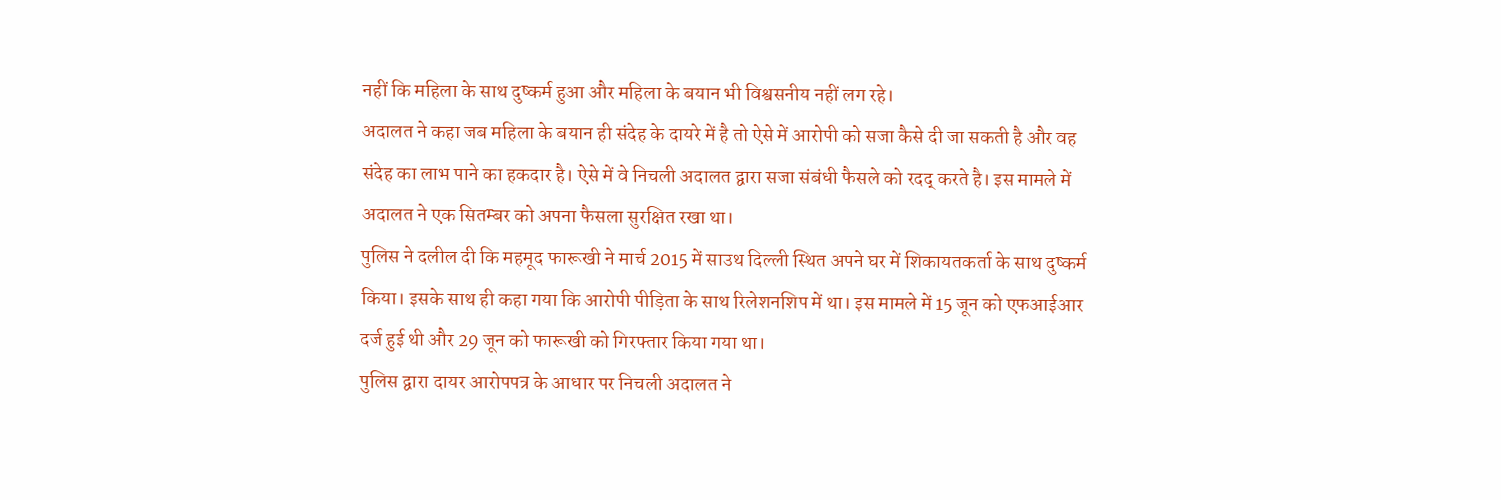नहीं कि महिला के साथ दुष्कर्म हुआ और महिला के बयान भी विश्वसनीय नहीं लग रहे।
अदालत ने कहा जब महिला के बयान ही संदेह के दायरे में है तो ऐसे में आरोपी को सजा कैसे दी जा सकती है और वह संदेह का लाभ पाने का हकदार है। ऐसे में वे निचली अदालत द्वारा सजा संबंधी फैसले को रदद् करते है। इस मामले में अदालत ने एक सितम्बर को अपना फैसला सुरक्षित रखा था।
पुलिस ने दलील दी कि महमूद फारूखी ने मार्च 2015 में साउथ दिल्ली स्थित अपने घर में शिकायतकर्ता के साथ दुष्कर्म किया। इसके साथ ही कहा गया कि आरोपी पीड़िता के साथ रिलेशनशिप में था। इस मामले में 15 जून को एफआईआर दर्ज हुई थी और 29 जून को फारूखी को गिरफ्तार किया गया था।
पुलिस द्वारा दायर आरोपपत्र के आधार पर निचली अदालत ने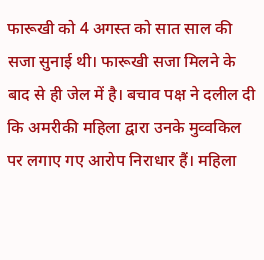फारूखी को 4 अगस्त को सात साल की सजा सुनाई थी। फारूखी सजा मिलने के बाद से ही जेल में है। बचाव पक्ष ने दलील दी कि अमरीकी महिला द्वारा उनके मुव्वकिल पर लगाए गए आरोप निराधार हैं। महिला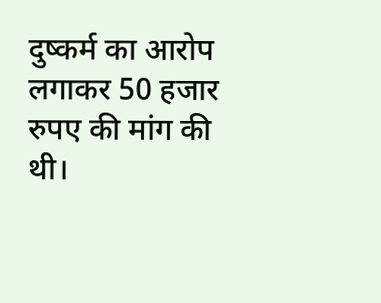दुष्कर्म का आरोप लगाकर 50 हजार रुपए की मांग की थी।